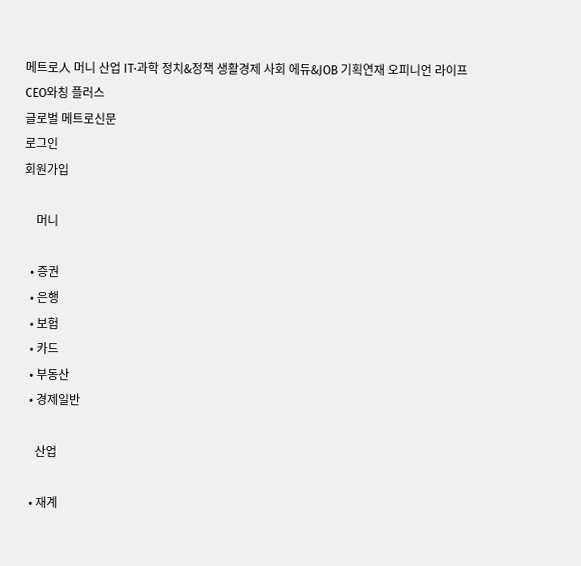메트로人 머니 산업 IT·과학 정치&정책 생활경제 사회 에듀&JOB 기획연재 오피니언 라이프 CEO와칭 플러스
글로벌 메트로신문
로그인
회원가입

    머니

  • 증권
  • 은행
  • 보험
  • 카드
  • 부동산
  • 경제일반

    산업

  • 재계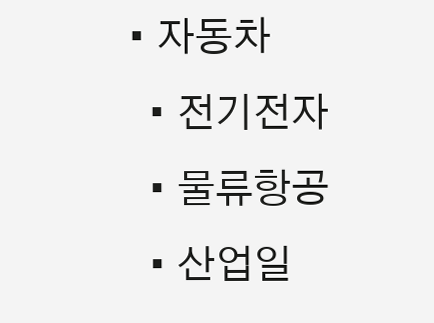• 자동차
  • 전기전자
  • 물류항공
  • 산업일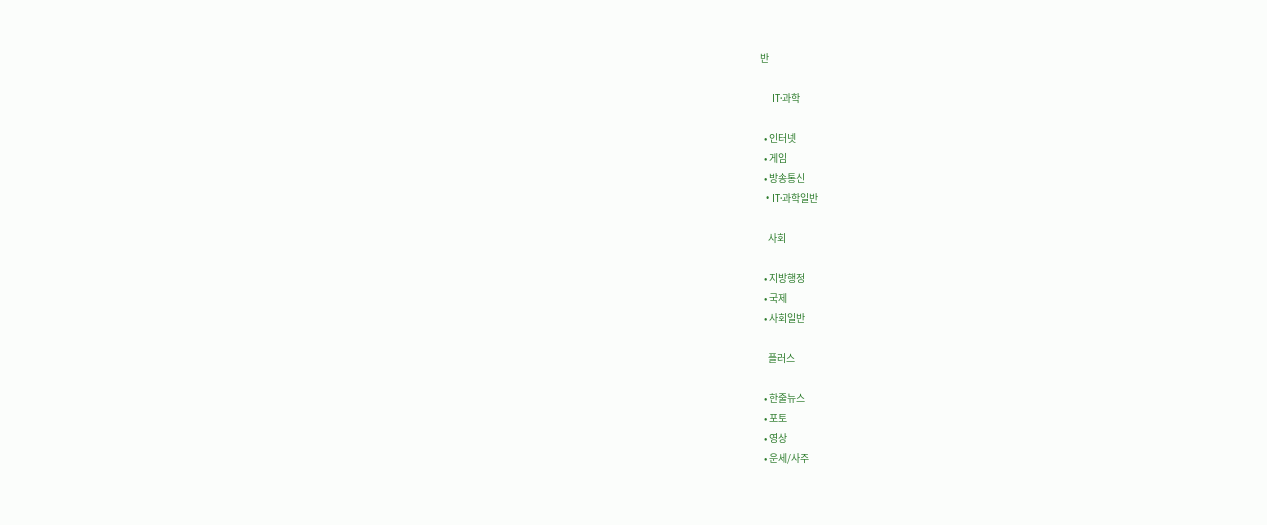반

    IT·과학

  • 인터넷
  • 게임
  • 방송통신
  • IT·과학일반

    사회

  • 지방행정
  • 국제
  • 사회일반

    플러스

  • 한줄뉴스
  • 포토
  • 영상
  • 운세/사주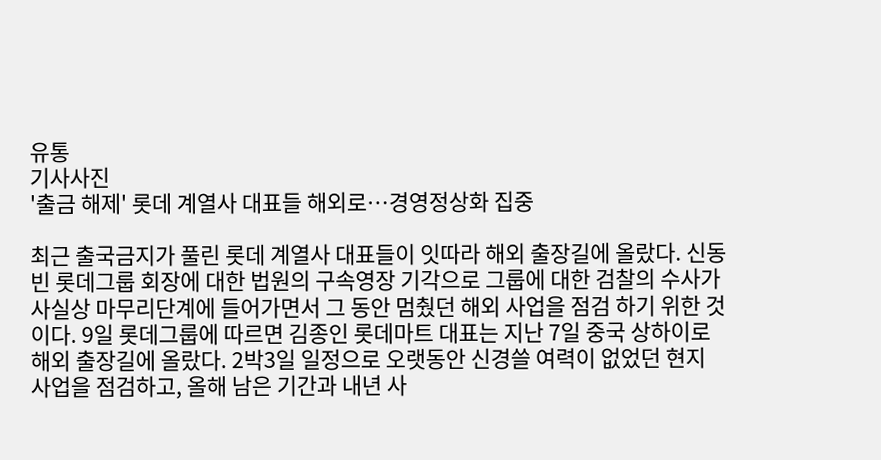유통
기사사진
'출금 해제' 롯데 계열사 대표들 해외로…경영정상화 집중

최근 출국금지가 풀린 롯데 계열사 대표들이 잇따라 해외 출장길에 올랐다. 신동빈 롯데그룹 회장에 대한 법원의 구속영장 기각으로 그룹에 대한 검찰의 수사가 사실상 마무리단계에 들어가면서 그 동안 멈췄던 해외 사업을 점검 하기 위한 것이다. 9일 롯데그룹에 따르면 김종인 롯데마트 대표는 지난 7일 중국 상하이로 해외 출장길에 올랐다. 2박3일 일정으로 오랫동안 신경쓸 여력이 없었던 현지 사업을 점검하고, 올해 남은 기간과 내년 사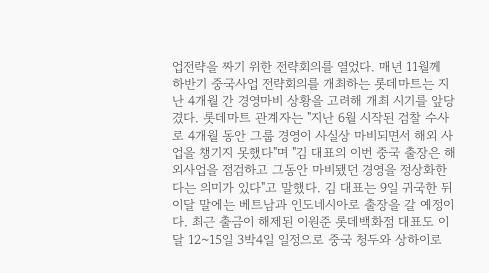업전략을 짜기 위한 전략회의를 열었다. 매년 11월께 하반기 중국사업 전략회의를 개최하는 롯데마트는 지난 4개월 간 경영마비 상황을 고려해 개최 시기를 앞당겼다. 롯데마트 관계자는 "지난 6월 시작된 검찰 수사로 4개월 동안 그룹 경영이 사실상 마비되면서 해외 사업을 챙기지 못했다"며 "김 대표의 이번 중국 출장은 해외사업을 점검하고 그동안 마비됐던 경영을 정상화한다는 의미가 있다"고 말했다. 김 대표는 9일 귀국한 뒤 이달 말에는 베트남과 인도네시아로 출장을 갈 예정이다. 최근 출금이 해제된 이원준 롯데백화점 대표도 이달 12~15일 3박4일 일정으로 중국 청두와 상하이로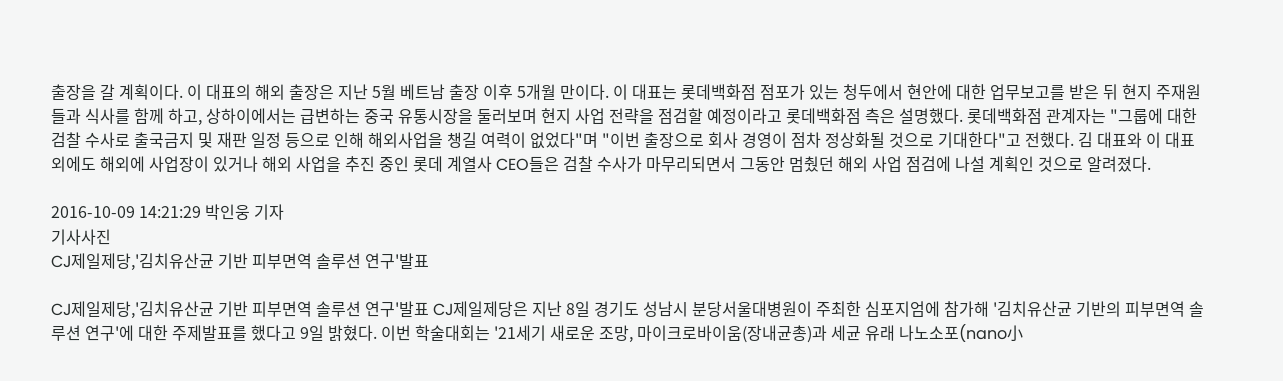출장을 갈 계획이다. 이 대표의 해외 출장은 지난 5월 베트남 출장 이후 5개월 만이다. 이 대표는 롯데백화점 점포가 있는 청두에서 현안에 대한 업무보고를 받은 뒤 현지 주재원들과 식사를 함께 하고, 상하이에서는 급변하는 중국 유통시장을 둘러보며 현지 사업 전략을 점검할 예정이라고 롯데백화점 측은 설명했다. 롯데백화점 관계자는 "그룹에 대한 검찰 수사로 출국금지 및 재판 일정 등으로 인해 해외사업을 챙길 여력이 없었다"며 "이번 출장으로 회사 경영이 점차 정상화될 것으로 기대한다"고 전했다. 김 대표와 이 대표 외에도 해외에 사업장이 있거나 해외 사업을 추진 중인 롯데 계열사 CEO들은 검찰 수사가 마무리되면서 그동안 멈췄던 해외 사업 점검에 나설 계획인 것으로 알려졌다.

2016-10-09 14:21:29 박인웅 기자
기사사진
CJ제일제당,'김치유산균 기반 피부면역 솔루션 연구'발표

CJ제일제당,'김치유산균 기반 피부면역 솔루션 연구'발표 CJ제일제당은 지난 8일 경기도 성남시 분당서울대병원이 주최한 심포지엄에 참가해 '김치유산균 기반의 피부면역 솔루션 연구'에 대한 주제발표를 했다고 9일 밝혔다. 이번 학술대회는 '21세기 새로운 조망, 마이크로바이움(장내균총)과 세균 유래 나노소포(nano小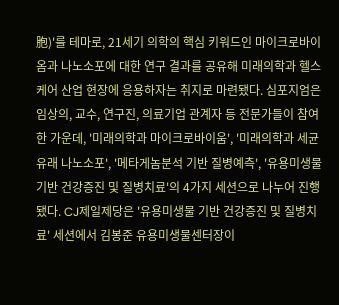胞)'를 테마로, 21세기 의학의 핵심 키워드인 마이크로바이옴과 나노소포에 대한 연구 결과를 공유해 미래의학과 헬스케어 산업 현장에 응용하자는 취지로 마련됐다. 심포지엄은 임상의, 교수, 연구진, 의료기업 관계자 등 전문가들이 참여한 가운데, '미래의학과 마이크로바이움', '미래의학과 세균 유래 나노소포', '메타게놈분석 기반 질병예측', '유용미생물 기반 건강증진 및 질병치료'의 4가지 세션으로 나누어 진행됐다. CJ제일제당은 '유용미생물 기반 건강증진 및 질병치료' 세션에서 김봉준 유용미생물센터장이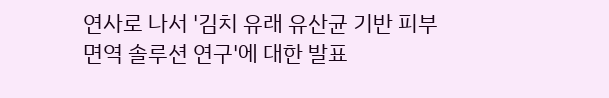연사로 나서 '김치 유래 유산균 기반 피부면역 솔루션 연구'에 대한 발표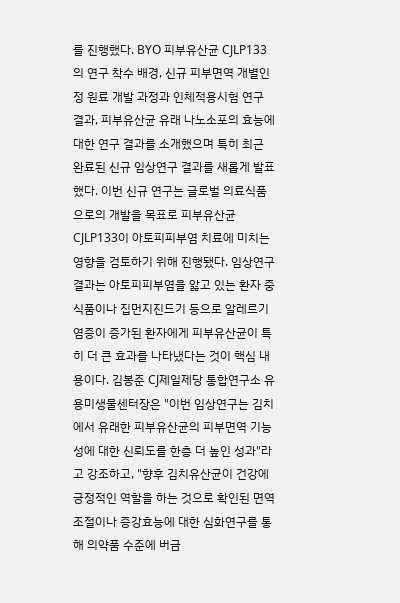를 진행했다. BYO 피부유산균 CJLP133의 연구 착수 배경, 신규 피부면역 개별인정 원료 개발 과정과 인체적용시험 연구 결과, 피부유산균 유래 나노소포의 효능에 대한 연구 결과를 소개했으며 특히 최근 완료된 신규 임상연구 결과를 새롭게 발표했다. 이번 신규 연구는 글로벌 의료식품으로의 개발을 목표로 피부유산균 CJLP133이 아토피피부염 치료에 미치는 영향을 검토하기 위해 진행됐다. 임상연구 결과는 아토피피부염을 앓고 있는 환자 중 식품이나 집먼지진드기 등으로 알레르기 염증이 증가된 환자에게 피부유산균이 특히 더 큰 효과를 나타냈다는 것이 핵심 내용이다. 김봉준 CJ제일제당 통합연구소 유용미생물센터장은 "이번 임상연구는 김치에서 유래한 피부유산균의 피부면역 기능성에 대한 신뢰도를 한층 더 높인 성과"라고 강조하고, "향후 김치유산균이 건강에 긍정적인 역할을 하는 것으로 확인된 면역조절이나 증강효능에 대한 심화연구를 통해 의약품 수준에 버금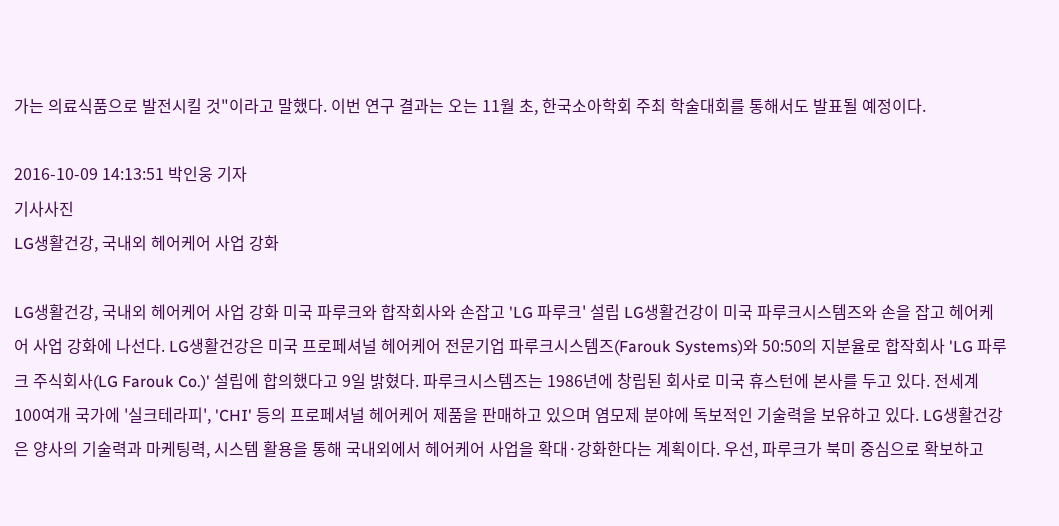가는 의료식품으로 발전시킬 것"이라고 말했다. 이번 연구 결과는 오는 11월 초, 한국소아학회 주최 학술대회를 통해서도 발표될 예정이다.

2016-10-09 14:13:51 박인웅 기자
기사사진
LG생활건강, 국내외 헤어케어 사업 강화

LG생활건강, 국내외 헤어케어 사업 강화 미국 파루크와 합작회사와 손잡고 'LG 파루크' 설립 LG생활건강이 미국 파루크시스템즈와 손을 잡고 헤어케어 사업 강화에 나선다. LG생활건강은 미국 프로페셔널 헤어케어 전문기업 파루크시스템즈(Farouk Systems)와 50:50의 지분율로 합작회사 'LG 파루크 주식회사(LG Farouk Co.)' 설립에 합의했다고 9일 밝혔다. 파루크시스템즈는 1986년에 창립된 회사로 미국 휴스턴에 본사를 두고 있다. 전세계 100여개 국가에 '실크테라피', 'CHI' 등의 프로페셔널 헤어케어 제품을 판매하고 있으며 염모제 분야에 독보적인 기술력을 보유하고 있다. LG생활건강은 양사의 기술력과 마케팅력, 시스템 활용을 통해 국내외에서 헤어케어 사업을 확대·강화한다는 계획이다. 우선, 파루크가 북미 중심으로 확보하고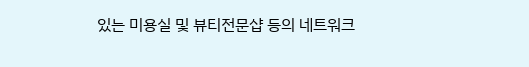있는 미용실 및 뷰티전문샵 등의 네트워크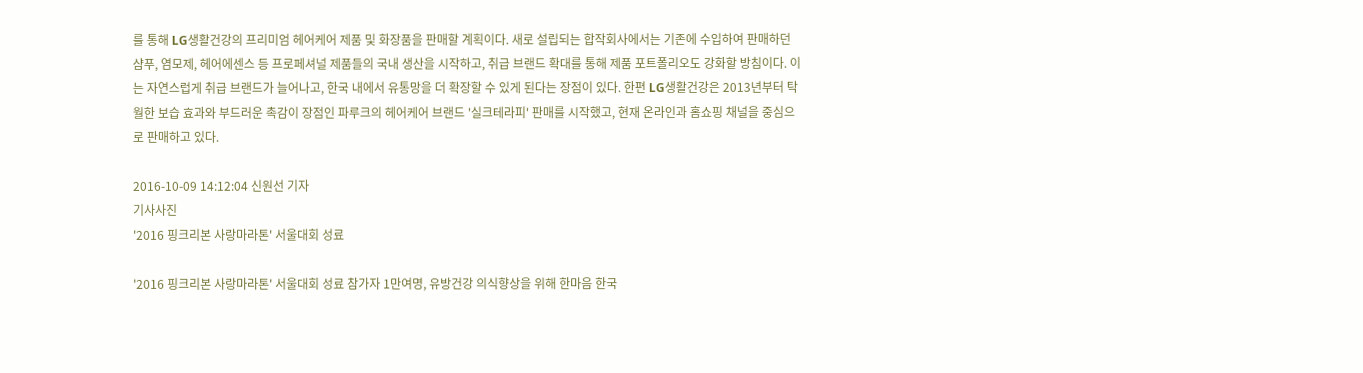를 통해 LG생활건강의 프리미엄 헤어케어 제품 및 화장품을 판매할 계획이다. 새로 설립되는 합작회사에서는 기존에 수입하여 판매하던 샴푸, 염모제, 헤어에센스 등 프로페셔널 제품들의 국내 생산을 시작하고, 취급 브랜드 확대를 통해 제품 포트폴리오도 강화할 방침이다. 이는 자연스럽게 취급 브랜드가 늘어나고, 한국 내에서 유통망을 더 확장할 수 있게 된다는 장점이 있다. 한편 LG생활건강은 2013년부터 탁월한 보습 효과와 부드러운 촉감이 장점인 파루크의 헤어케어 브랜드 '실크테라피' 판매를 시작했고, 현재 온라인과 홈쇼핑 채널을 중심으로 판매하고 있다.

2016-10-09 14:12:04 신원선 기자
기사사진
'2016 핑크리본 사랑마라톤' 서울대회 성료

'2016 핑크리본 사랑마라톤' 서울대회 성료 참가자 1만여명, 유방건강 의식향상을 위해 한마음 한국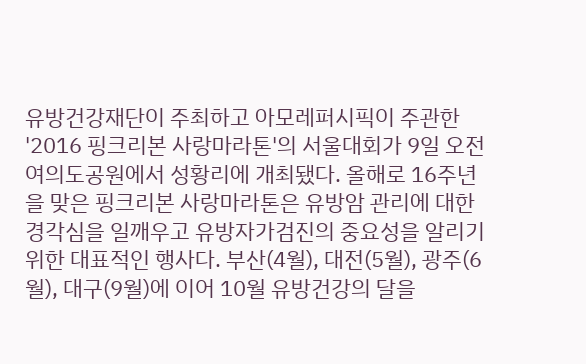유방건강재단이 주최하고 아모레퍼시픽이 주관한 '2016 핑크리본 사랑마라톤'의 서울대회가 9일 오전 여의도공원에서 성황리에 개최됐다. 올해로 16주년을 맞은 핑크리본 사랑마라톤은 유방암 관리에 대한 경각심을 일깨우고 유방자가검진의 중요성을 알리기 위한 대표적인 행사다. 부산(4월), 대전(5월), 광주(6월), 대구(9월)에 이어 10월 유방건강의 달을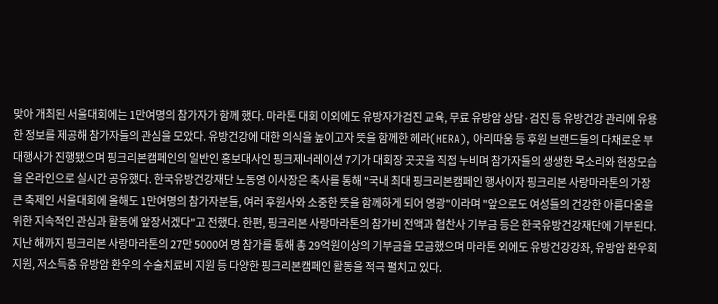맞아 개최된 서울대회에는 1만여명의 참가자가 함께 했다. 마라톤 대회 이외에도 유방자가검진 교육, 무료 유방암 상담·검진 등 유방건강 관리에 유용한 정보를 제공해 참가자들의 관심을 모았다. 유방건강에 대한 의식을 높이고자 뜻을 함께한 헤라(HERA), 아리따움 등 후원 브랜드들의 다채로운 부대행사가 진행됐으며 핑크리본캠페인의 일반인 홍보대사인 핑크제너레이션 7기가 대회장 곳곳을 직접 누비며 참가자들의 생생한 목소리와 현장모습을 온라인으로 실시간 공유했다. 한국유방건강재단 노동영 이사장은 축사를 통해 "국내 최대 핑크리본캠페인 행사이자 핑크리본 사랑마라톤의 가장 큰 축제인 서울대회에 올해도 1만여명의 참가자분들, 여러 후원사와 소중한 뜻을 함께하게 되어 영광"이라며 "앞으로도 여성들의 건강한 아름다움을 위한 지속적인 관심과 활동에 앞장서겠다"고 전했다. 한편, 핑크리본 사랑마라톤의 참가비 전액과 협찬사 기부금 등은 한국유방건강재단에 기부된다. 지난 해까지 핑크리본 사랑마라톤의 27만 5000여 명 참가를 통해 총 29억원이상의 기부금을 모금했으며 마라톤 외에도 유방건강강좌, 유방암 환우회 지원, 저소득층 유방암 환우의 수술치료비 지원 등 다양한 핑크리본캠페인 활동을 적극 펼치고 있다.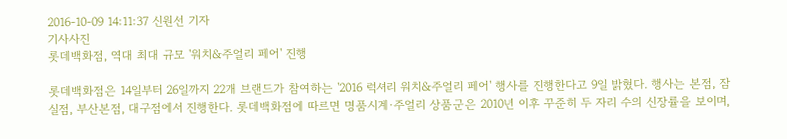2016-10-09 14:11:37 신원선 기자
기사사진
롯데백화점, 역대 최대 규모 '워치&주얼리 페어' 진행

롯데백화점은 14일부터 26일까지 22개 브랜드가 참여하는 '2016 럭셔리 워치&주얼리 페어' 행사를 진행한다고 9일 밝혔다. 행사는 본점, 잠실점, 부산본점, 대구점에서 진행한다. 롯데백화점에 따르면 명품시계·주얼리 상품군은 2010년 이후 꾸준히 두 자리 수의 신장률을 보이며,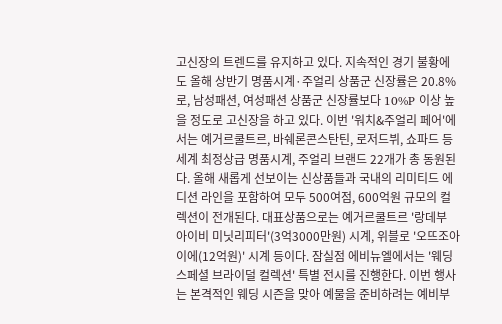고신장의 트렌드를 유지하고 있다. 지속적인 경기 불황에도 올해 상반기 명품시계·주얼리 상품군 신장률은 20.8%로, 남성패션, 여성패션 상품군 신장률보다 10%P 이상 높을 정도로 고신장을 하고 있다. 이번 '워치&주얼리 페어'에서는 예거르쿨트르, 바쉐론콘스탄틴, 로저드뷔, 쇼파드 등 세계 최정상급 명품시계, 주얼리 브랜드 22개가 총 동원된다. 올해 새롭게 선보이는 신상품들과 국내의 리미티드 에디션 라인을 포함하여 모두 500여점, 600억원 규모의 컬렉션이 전개된다. 대표상품으로는 예거르쿨트르 '랑데부 아이비 미닛리피터'(3억3000만원) 시계, 위블로 '오뜨조아이에(12억원)' 시계 등이다. 잠실점 에비뉴엘에서는 '웨딩 스페셜 브라이덜 컬렉션' 특별 전시를 진행한다. 이번 행사는 본격적인 웨딩 시즌을 맞아 예물을 준비하려는 예비부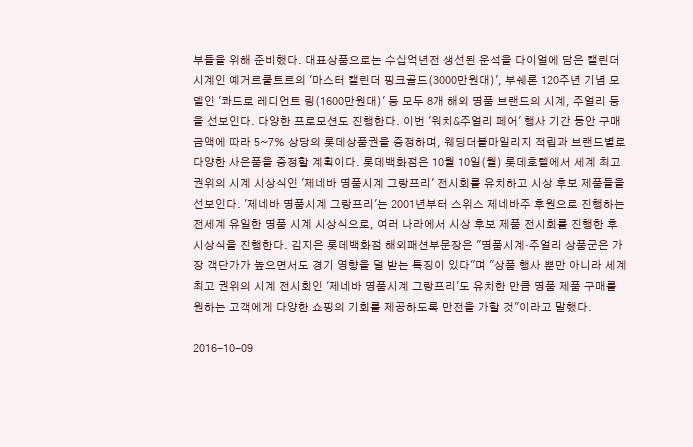부들을 위해 준비했다. 대표상품으로는 수십억년전 생선된 운석을 다이얼에 담은 캘린더 시계인 예거르쿨트르의 '마스터 캘린더 핑크골드(3000만원대)', 부쉐론 120주년 기념 모델인 '콰드로 레디언트 링(1600만원대)' 등 모두 8개 해외 명품 브랜드의 시계, 주얼리 등을 선보인다. 다양한 프로모션도 진행한다. 이번 '워치&주얼리 페어' 행사 기간 동안 구매 금액에 따라 5~7% 상당의 롯데상품권을 증정하며, 웨딩더블마일리지 적립과 브랜드별로 다양한 사은품을 증정할 계획이다. 롯데백화점은 10월 10일(월) 롯데호텔에서 세계 최고 권위의 시계 시상식인 '제네바 명품시계 그랑프리' 전시회를 유치하고 시상 후보 제품들을 선보인다. '제네바 명품시계 그랑프리'는 2001년부터 스위스 제네바주 후원으로 진행하는 전세계 유일한 명품 시계 시상식으로, 여러 나라에서 시상 후보 제품 전시회를 진행한 후 시상식을 진행한다. 김지은 롯데백화점 해외패션부문장은 "명품시계·주얼리 상품군은 가장 객단가가 높으면서도 경기 영향을 덜 받는 특징이 있다"며 "상품 행사 뿐만 아니라 세계 최고 권위의 시계 전시회인 '제네바 명품시계 그랑프리'도 유치한 만큼 명품 제품 구매를 원하는 고객에게 다양한 쇼핑의 기회를 제공하도록 만전을 가할 것"이라고 말했다.

2016-10-09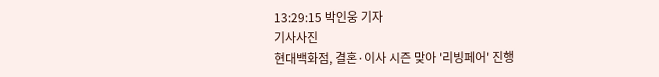13:29:15 박인웅 기자
기사사진
현대백화점, 결혼·이사 시즌 맞아 '리빙페어' 진행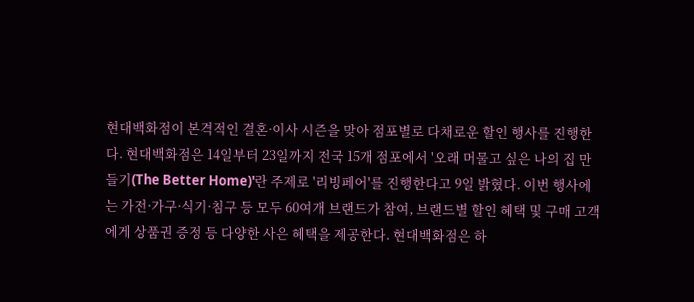현대백화점이 본격적인 결혼·이사 시즌을 맞아 점포별로 다채로운 할인 행사를 진행한다. 현대백화점은 14일부터 23일까지 전국 15개 점포에서 '오래 머물고 싶은 나의 집 만들기(The Better Home)'란 주제로 '리빙페어'를 진행한다고 9일 밝혔다. 이번 행사에는 가전·가구·식기·침구 등 모두 60여개 브랜드가 참여, 브랜드별 할인 혜택 및 구매 고객에게 상품권 증정 등 다양한 사은 혜택을 제공한다. 현대백화점은 하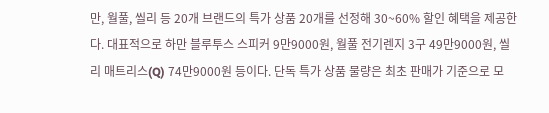만, 월풀, 씰리 등 20개 브랜드의 특가 상품 20개를 선정해 30~60% 할인 혜택을 제공한다. 대표적으로 하만 블루투스 스피커 9만9000원, 월풀 전기렌지 3구 49만9000원, 씰리 매트리스(Q) 74만9000원 등이다. 단독 특가 상품 물량은 최초 판매가 기준으로 모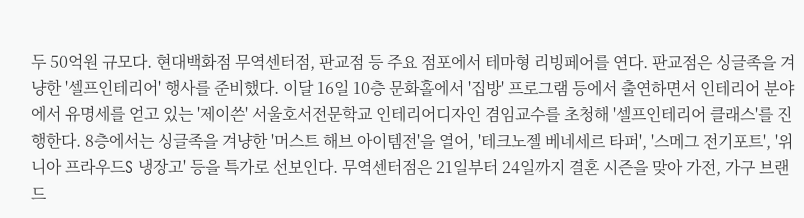두 50억원 규모다. 현대백화점 무역센터점, 판교점 등 주요 점포에서 테마형 리빙페어를 연다. 판교점은 싱글족을 겨냥한 '셀프인테리어' 행사를 준비했다. 이달 16일 10층 문화홀에서 '집방' 프로그램 등에서 출연하면서 인테리어 분야에서 유명세를 얻고 있는 '제이쓴' 서울호서전문학교 인테리어디자인 겸임교수를 초청해 '셀프인테리어 클래스'를 진행한다. 8층에서는 싱글족을 겨냥한 '머스트 해브 아이템전'을 열어, '테크노젤 베네세르 타퍼', '스메그 전기포트', '위니아 프라우드S 냉장고' 등을 특가로 선보인다. 무역센터점은 21일부터 24일까지 결혼 시즌을 맞아 가전, 가구 브랜드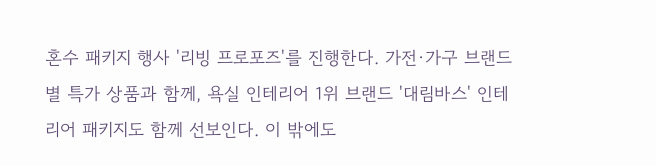혼수 패키지 행사 '리빙 프로포즈'를 진행한다. 가전·가구 브랜드별 특가 상품과 함께, 욕실 인테리어 1위 브랜드 '대림바스' 인테리어 패키지도 함께 선보인다. 이 밖에도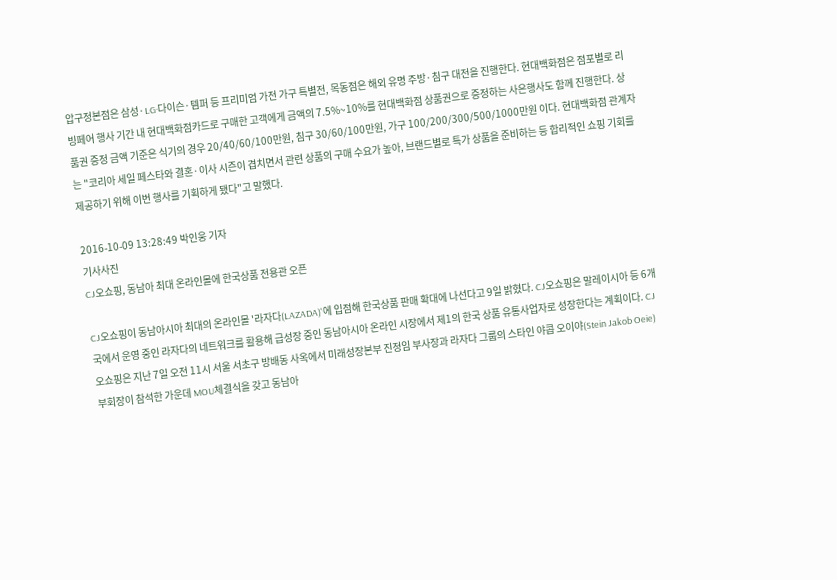압구정본점은 삼성·LG·다이슨·템퍼 등 프리미엄 가전 가구 특별전, 목동점은 해외 유명 주방·침구 대전을 진행한다. 현대백화점은 점포별로 리빙페어 행사 기간 내 현대백화점카드로 구매한 고객에게 금액의 7.5%~10%를 현대백화점 상품권으로 증정하는 사은행사도 함께 진행한다. 상품권 증정 금액 기준은 식기의 경우 20/40/60/100만원, 침구 30/60/100만원, 가구 100/200/300/500/1000만원 이다. 현대백화점 관계자는 "코리아 세일 페스타와 결혼·이사 시즌이 겹치면서 관련 상품의 구매 수요가 높아, 브랜드별로 특가 상품을 준비하는 등 합리적인 쇼핑 기회를 제공하기 위해 이번 행사를 기획하게 됐다"고 말했다.

2016-10-09 13:28:49 박인웅 기자
기사사진
CJ오쇼핑, 동남아 최대 온라인몰에 한국상품 전용관 오픈

CJ오쇼핑이 동남아시아 최대의 온라인몰 '라자다(LAZADA)'에 입점해 한국상품 판매 확대에 나선다고 9일 밝혔다. CJ오쇼핑은 말레이시아 등 6개국에서 운영 중인 라자다의 네트워크를 활용해 급성장 중인 동남아시아 온라인 시장에서 제1의 한국 상품 유통사업자로 성장한다는 계획이다. CJ오쇼핑은 지난 7일 오전 11시 서울 서초구 방배동 사옥에서 미래성장본부 진정임 부사장과 라자다 그룹의 스타인 야콥 오이야(Stein Jakob Oeie) 부회장이 참석한 가운데 MOU체결식을 갖고 동남아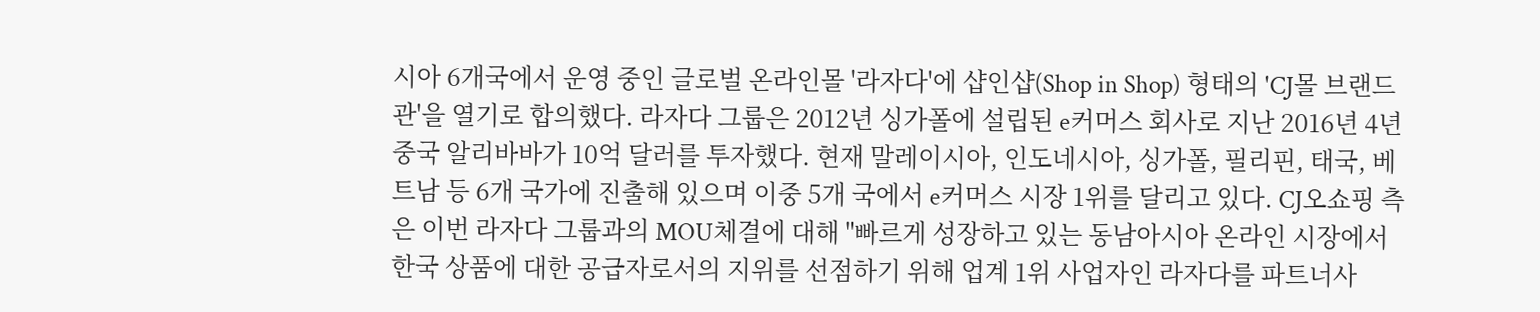시아 6개국에서 운영 중인 글로벌 온라인몰 '라자다'에 샵인샵(Shop in Shop) 형태의 'CJ몰 브랜드관'을 열기로 합의했다. 라자다 그룹은 2012년 싱가폴에 설립된 e커머스 회사로 지난 2016년 4년 중국 알리바바가 10억 달러를 투자했다. 현재 말레이시아, 인도네시아, 싱가폴, 필리핀, 태국, 베트남 등 6개 국가에 진출해 있으며 이중 5개 국에서 e커머스 시장 1위를 달리고 있다. CJ오쇼핑 측은 이번 라자다 그룹과의 MOU체결에 대해 "빠르게 성장하고 있는 동남아시아 온라인 시장에서 한국 상품에 대한 공급자로서의 지위를 선점하기 위해 업계 1위 사업자인 라자다를 파트너사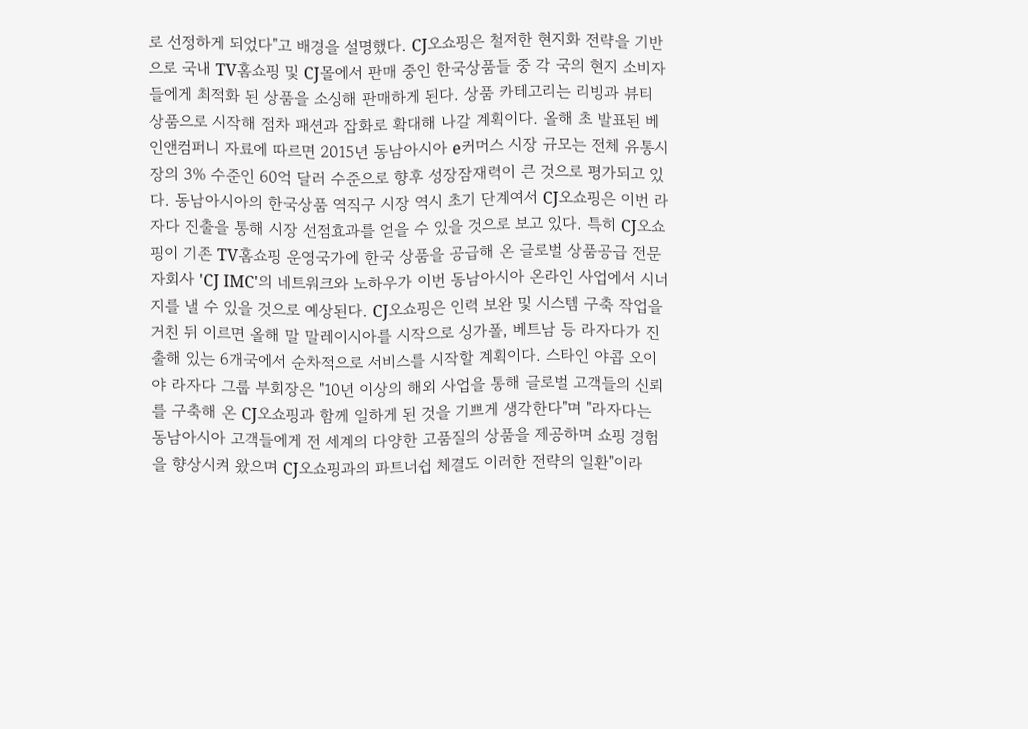로 선정하게 되었다"고 배경을 설명했다. CJ오쇼핑은 철저한 현지화 전략을 기반으로 국내 TV홈쇼핑 및 CJ몰에서 판매 중인 한국상품들 중 각 국의 현지 소비자들에게 최적화 된 상품을 소싱해 판매하게 된다. 상품 카테고리는 리빙과 뷰티 상품으로 시작해 점차 패션과 잡화로 확대해 나갈 계획이다. 올해 초 발표된 베인앤컴퍼니 자료에 따르면 2015년 동남아시아 e커머스 시장 규모는 전체 유통시장의 3% 수준인 60억 달러 수준으로 향후 성장잠재력이 큰 것으로 평가되고 있다. 동남아시아의 한국상품 역직구 시장 역시 초기 단계여서 CJ오쇼핑은 이번 라자다 진출을 통해 시장 선점효과를 얻을 수 있을 것으로 보고 있다. 특히 CJ오쇼핑이 기존 TV홈쇼핑 운영국가에 한국 상품을 공급해 온 글로벌 상품공급 전문 자회사 'CJ IMC'의 네트워크와 노하우가 이번 동남아시아 온라인 사업에서 시너지를 낼 수 있을 것으로 예상된다. CJ오쇼핑은 인력 보완 및 시스템 구축 작업을 거친 뒤 이르면 올해 말 말레이시아를 시작으로 싱가폴, 베트남 등 라자다가 진출해 있는 6개국에서 순차적으로 서비스를 시작할 계획이다. 스타인 야콥 오이야 라자다 그룹 부회장은 "10년 이상의 해외 사업을 통해 글로벌 고객들의 신뢰를 구축해 온 CJ오쇼핑과 함께 일하게 된 것을 기쁘게 생각한다"며 "라자다는 동남아시아 고객들에게 전 세계의 다양한 고품질의 상품을 제공하며 쇼핑 경험을 향상시켜 왔으며 CJ오쇼핑과의 파트너쉽 체결도 이러한 전략의 일환"이라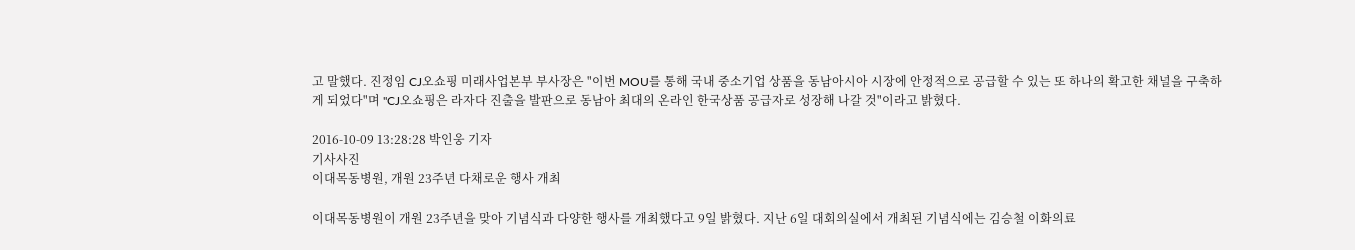고 말했다. 진정임 CJ오쇼핑 미래사업본부 부사장은 "이번 MOU를 통해 국내 중소기업 상품을 동남아시아 시장에 안정적으로 공급할 수 있는 또 하나의 확고한 채널을 구축하게 되었다"며 "CJ오쇼핑은 라자다 진출을 발판으로 동남아 최대의 온라인 한국상품 공급자로 성장해 나갈 것"이라고 밝혔다.

2016-10-09 13:28:28 박인웅 기자
기사사진
이대목동병원, 개원 23주년 다채로운 행사 개최

이대목동병원이 개원 23주년을 맞아 기념식과 다양한 행사를 개최했다고 9일 밝혔다. 지난 6일 대회의실에서 개최된 기념식에는 김승철 이화의료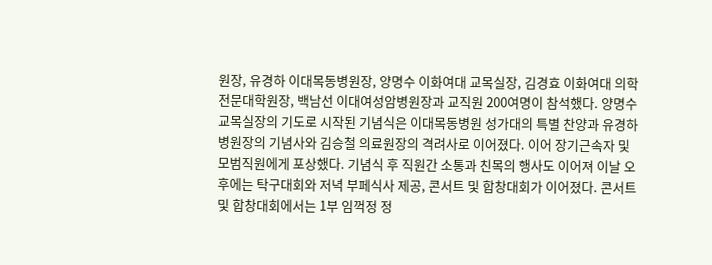원장, 유경하 이대목동병원장, 양명수 이화여대 교목실장, 김경효 이화여대 의학전문대학원장, 백남선 이대여성암병원장과 교직원 200여명이 참석했다. 양명수 교목실장의 기도로 시작된 기념식은 이대목동병원 성가대의 특별 찬양과 유경하 병원장의 기념사와 김승철 의료원장의 격려사로 이어졌다. 이어 장기근속자 및 모범직원에게 포상했다. 기념식 후 직원간 소통과 친목의 행사도 이어져 이날 오후에는 탁구대회와 저녁 부페식사 제공, 콘서트 및 합창대회가 이어졌다. 콘서트 및 합창대회에서는 1부 임꺽정 정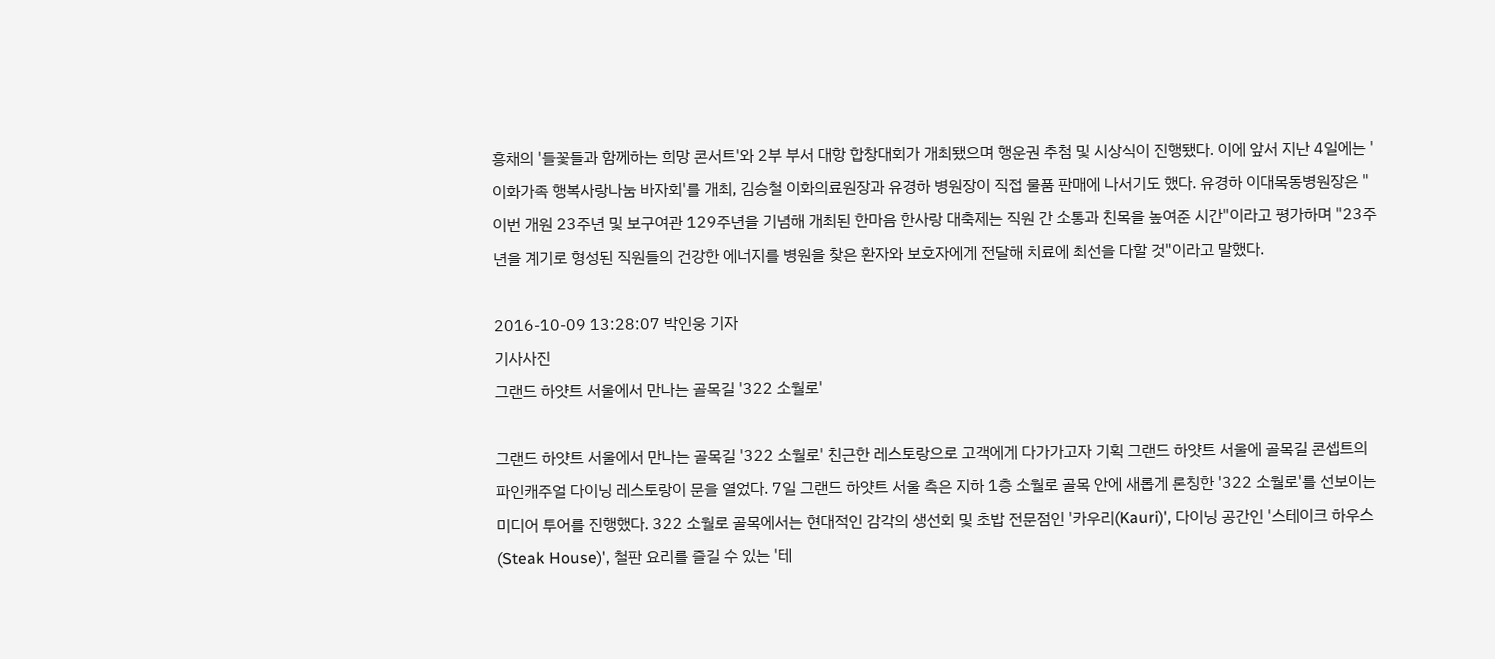흥채의 '들꽃들과 함께하는 희망 콘서트'와 2부 부서 대항 합창대회가 개최됐으며 행운권 추첨 및 시상식이 진행됐다. 이에 앞서 지난 4일에는 '이화가족 행복사랑나눔 바자회'를 개최, 김승철 이화의료원장과 유경하 병원장이 직접 물품 판매에 나서기도 했다. 유경하 이대목동병원장은 "이번 개원 23주년 및 보구여관 129주년을 기념해 개최된 한마음 한사랑 대축제는 직원 간 소통과 친목을 높여준 시간"이라고 평가하며 "23주년을 계기로 형성된 직원들의 건강한 에너지를 병원을 찾은 환자와 보호자에게 전달해 치료에 최선을 다할 것"이라고 말했다.

2016-10-09 13:28:07 박인웅 기자
기사사진
그랜드 하얏트 서울에서 만나는 골목길 '322 소월로'

그랜드 하얏트 서울에서 만나는 골목길 '322 소월로' 친근한 레스토랑으로 고객에게 다가가고자 기획 그랜드 하얏트 서울에 골목길 콘셉트의 파인캐주얼 다이닝 레스토랑이 문을 열었다. 7일 그랜드 하얏트 서울 측은 지하 1층 소월로 골목 안에 새롭게 론칭한 '322 소월로'를 선보이는 미디어 투어를 진행했다. 322 소월로 골목에서는 현대적인 감각의 생선회 및 초밥 전문점인 '카우리(Kauri)', 다이닝 공간인 '스테이크 하우스(Steak House)', 철판 요리를 즐길 수 있는 '테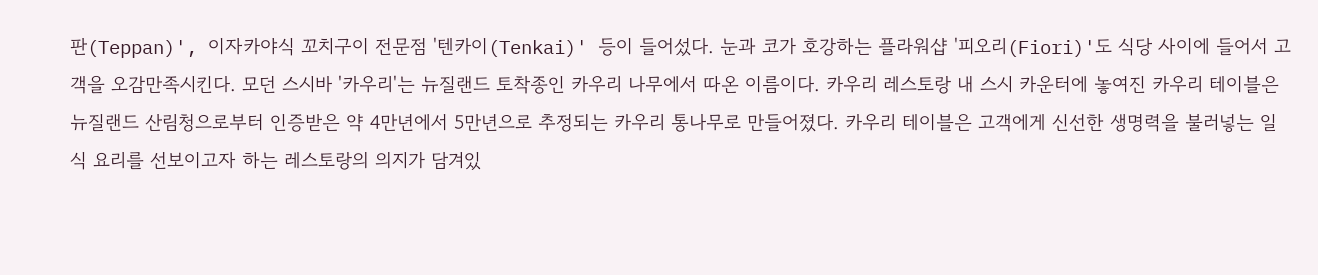판(Teppan)', 이자카야식 꼬치구이 전문점 '텐카이(Tenkai)' 등이 들어섰다. 눈과 코가 호강하는 플라워샵 '피오리(Fiori)'도 식당 사이에 들어서 고객을 오감만족시킨다. 모던 스시바 '카우리'는 뉴질랜드 토착종인 카우리 나무에서 따온 이름이다. 카우리 레스토랑 내 스시 카운터에 놓여진 카우리 테이블은 뉴질랜드 산림청으로부터 인증받은 약 4만년에서 5만년으로 추정되는 카우리 통나무로 만들어졌다. 카우리 테이블은 고객에게 신선한 생명력을 불러넣는 일식 요리를 선보이고자 하는 레스토랑의 의지가 담겨있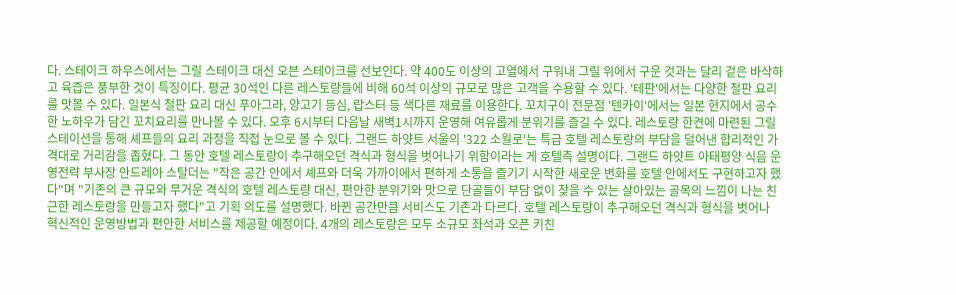다. 스테이크 하우스에서는 그릴 스테이크 대신 오븐 스테이크를 선보인다. 약 400도 이상의 고열에서 구워내 그릴 위에서 구운 것과는 달리 겉은 바삭하고 육즙은 풍부한 것이 특징이다. 평균 30석인 다른 레스토랑들에 비해 60석 이상의 규모로 많은 고객을 수용할 수 있다. '테판'에서는 다양한 철판 요리를 맛볼 수 있다. 일본식 철판 요리 대신 푸아그라, 양고기 등심, 랍스터 등 색다른 재료를 이용한다. 꼬치구이 전문점 '텐카이'에서는 일본 현지에서 공수한 노하우가 담긴 꼬치요리를 만나볼 수 있다. 오후 6시부터 다음날 새벽1시까지 운영해 여유롭게 분위기를 즐길 수 있다. 레스토랑 한켠에 마련된 그릴 스테이션을 통해 셰프들의 요리 과정을 직접 눈으로 볼 수 있다. 그랜드 하얏트 서울의 '322 소월로'는 특급 호텔 레스토랑의 부담을 덜어낸 합리적인 가격대로 거리감을 좁혔다. 그 동안 호텔 레스토랑이 추구해오던 격식과 형식을 벗어나기 위함이라는 게 호텔측 설명이다. 그랜드 하얏트 아태평양 식음 운영전략 부사장 안드레아 스탈더는 "작은 공간 안에서 셰프와 더욱 가까이에서 편하게 소통을 즐기기 시작한 새로운 변화를 호텔 안에서도 구현하고자 했다"며 "기존의 큰 규모와 무거운 격식의 호텔 레스토랑 대신, 편안한 분위기와 맛으로 단골들이 부담 없이 찾을 수 있는 살아있는 골목의 느낌이 나는 친근한 레스토랑을 만들고자 했다"고 기획 의도를 설명했다. 바뀐 공간만큼 서비스도 기존과 다르다. 호텔 레스토랑이 추구해오던 격식과 형식을 벗어나 혁신적인 운영방법과 편안한 서비스를 제공할 예정이다. 4개의 레스토랑은 모두 소규모 좌석과 오픈 키친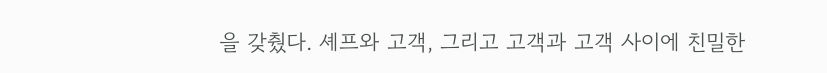을 갖췄다. 셰프와 고객, 그리고 고객과 고객 사이에 친밀한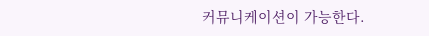커뮤니케이션이 가능한다.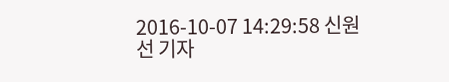2016-10-07 14:29:58 신원선 기자